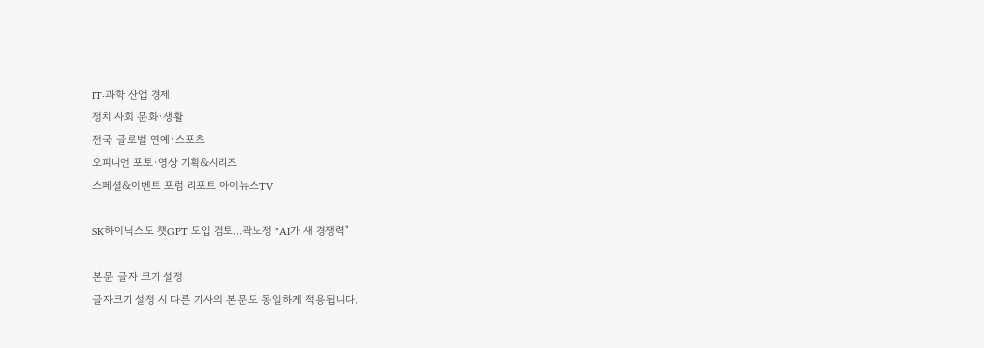IT·과학 산업 경제
정치 사회 문화·생활
전국 글로벌 연예·스포츠
오피니언 포토·영상 기획&시리즈
스페셜&이벤트 포럼 리포트 아이뉴스TV

SK하이닉스도 챗GPT 도입 검토...곽노정 "AI가 새 경쟁력"

본문 글자 크기 설정
글자크기 설정 시 다른 기사의 본문도 동일하게 적용됩니다.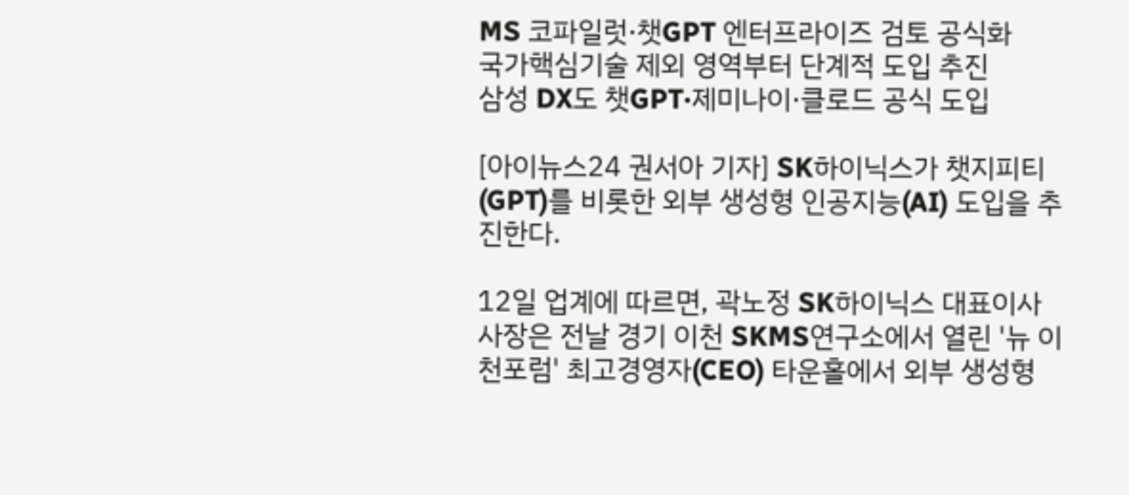MS 코파일럿·챗GPT 엔터프라이즈 검토 공식화
국가핵심기술 제외 영역부터 단계적 도입 추진
삼성 DX도 챗GPT·제미나이·클로드 공식 도입

[아이뉴스24 권서아 기자] SK하이닉스가 챗지피티(GPT)를 비롯한 외부 생성형 인공지능(AI) 도입을 추진한다.

12일 업계에 따르면, 곽노정 SK하이닉스 대표이사 사장은 전날 경기 이천 SKMS연구소에서 열린 '뉴 이천포럼' 최고경영자(CEO) 타운홀에서 외부 생성형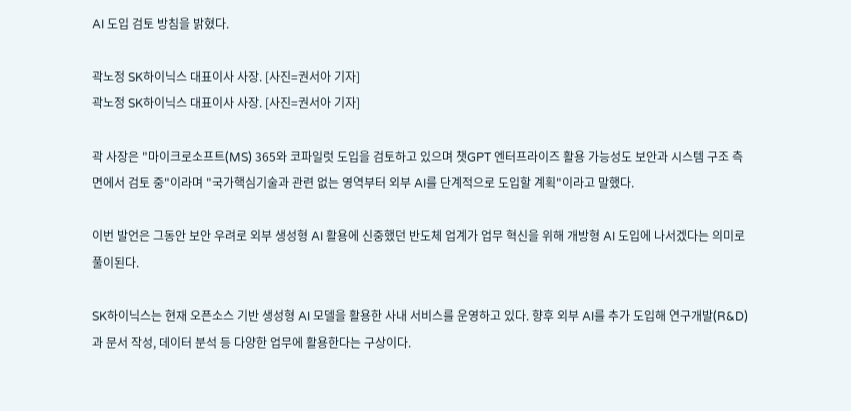AI 도입 검토 방침을 밝혔다.

곽노정 SK하이닉스 대표이사 사장. [사진=권서아 기자]
곽노정 SK하이닉스 대표이사 사장. [사진=권서아 기자]

곽 사장은 "마이크로소프트(MS) 365와 코파일럿 도입을 검토하고 있으며 챗GPT 엔터프라이즈 활용 가능성도 보안과 시스템 구조 측면에서 검토 중"이라며 "국가핵심기술과 관련 없는 영역부터 외부 AI를 단계적으로 도입할 계획"이라고 말했다.

이번 발언은 그동안 보안 우려로 외부 생성형 AI 활용에 신중했던 반도체 업계가 업무 혁신을 위해 개방형 AI 도입에 나서겠다는 의미로 풀이된다.

SK하이닉스는 현재 오픈소스 기반 생성형 AI 모델을 활용한 사내 서비스를 운영하고 있다. 향후 외부 AI를 추가 도입해 연구개발(R&D)과 문서 작성, 데이터 분석 등 다양한 업무에 활용한다는 구상이다.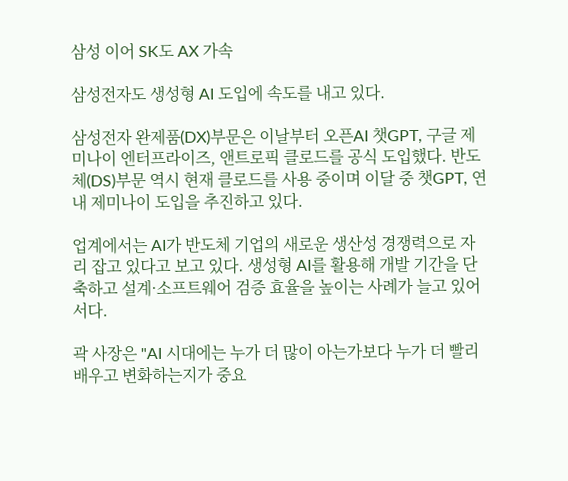삼성 이어 SK도 AX 가속

삼성전자도 생성형 AI 도입에 속도를 내고 있다.

삼성전자 완제품(DX)부문은 이날부터 오픈AI 챗GPT, 구글 제미나이 엔터프라이즈, 앤트로픽 클로드를 공식 도입했다. 반도체(DS)부문 역시 현재 클로드를 사용 중이며 이달 중 챗GPT, 연내 제미나이 도입을 추진하고 있다.

업계에서는 AI가 반도체 기업의 새로운 생산성 경쟁력으로 자리 잡고 있다고 보고 있다. 생성형 AI를 활용해 개발 기간을 단축하고 설계·소프트웨어 검증 효율을 높이는 사례가 늘고 있어서다.

곽 사장은 "AI 시대에는 누가 더 많이 아는가보다 누가 더 빨리 배우고 변화하는지가 중요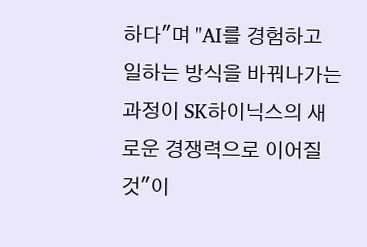하다"며 "AI를 경험하고 일하는 방식을 바꿔나가는 과정이 SK하이닉스의 새로운 경쟁력으로 이어질 것"이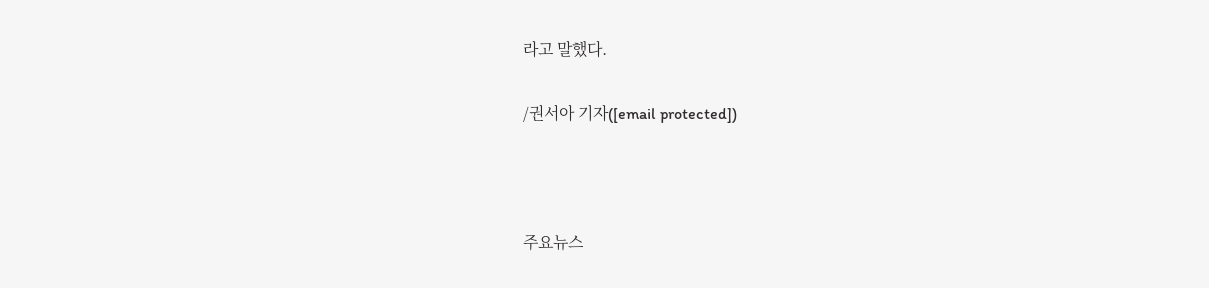라고 말했다.

/권서아 기자([email protected])



주요뉴스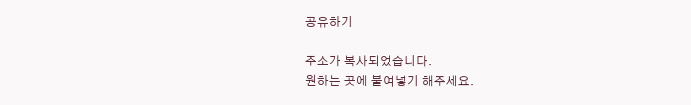공유하기

주소가 복사되었습니다.
원하는 곳에 붙여넣기 해주세요.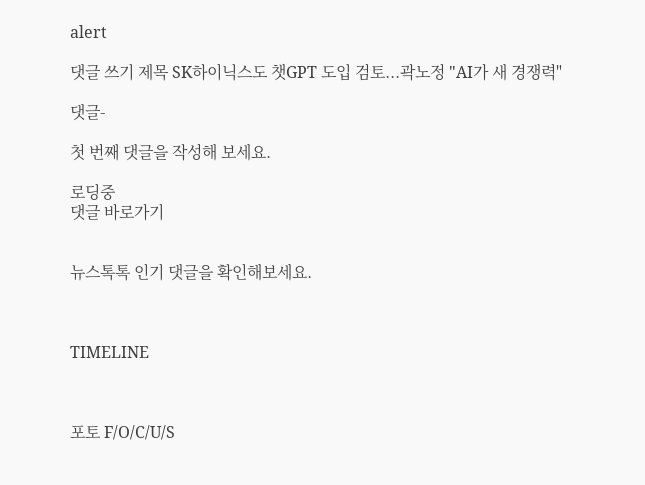alert

댓글 쓰기 제목 SK하이닉스도 챗GPT 도입 검토...곽노정 "AI가 새 경쟁력"

댓글-

첫 번째 댓글을 작성해 보세요.

로딩중
댓글 바로가기


뉴스톡톡 인기 댓글을 확인해보세요.



TIMELINE



포토 F/O/C/U/S